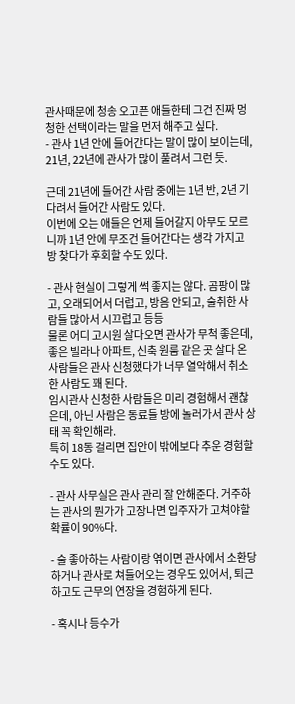관사때문에 청송 오고픈 애들한테 그건 진짜 멍청한 선택이라는 말을 먼저 해주고 싶다.
- 관사 1년 안에 들어간다는 말이 많이 보이는데, 21년, 22년에 관사가 많이 풀려서 그런 듯.

근데 21년에 들어간 사람 중에는 1년 반, 2년 기다려서 들어간 사람도 있다.
이번에 오는 애들은 언제 들어갈지 아무도 모르니까 1년 안에 무조건 들어간다는 생각 가지고 방 찾다가 후회할 수도 있다.

- 관사 현실이 그렇게 썩 좋지는 않다. 곰팡이 많고, 오래되어서 더럽고, 방음 안되고, 술취한 사람들 많아서 시끄럽고 등등
물론 어디 고시원 살다오면 관사가 무척 좋은데, 좋은 빌라나 아파트, 신축 원룸 같은 곳 살다 온 사람들은 관사 신청했다가 너무 열악해서 취소한 사람도 꽤 된다.
임시관사 신청한 사람들은 미리 경험해서 괜찮은데, 아닌 사람은 동료들 방에 놀러가서 관사 상태 꼭 확인해라.
특히 18동 걸리면 집안이 밖에보다 추운 경험할 수도 있다.

- 관사 사무실은 관사 관리 잘 안해준다. 거주하는 관사의 뭔가가 고장나면 입주자가 고쳐야할 확률이 90%다.

- 술 좋아하는 사람이랑 엮이면 관사에서 소환당하거나 관사로 쳐들어오는 경우도 있어서, 퇴근하고도 근무의 연장을 경험하게 된다.

- 혹시나 등수가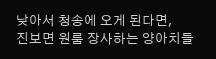낮아서 청송에 오게 된다면,
진보면 원룸 장사하는 양아치들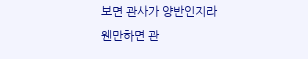보면 관사가 양반인지라
웬만하면 관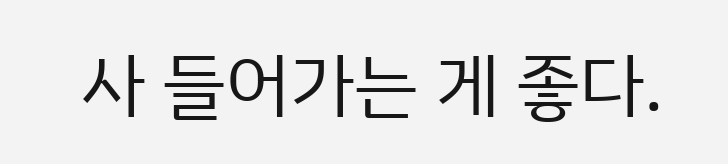사 들어가는 게 좋다.